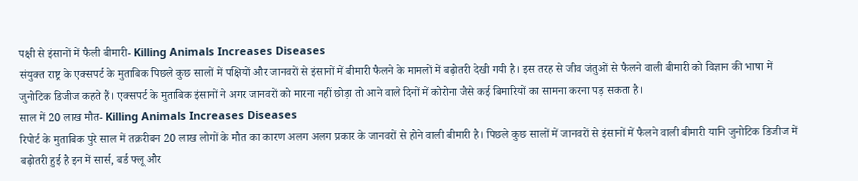पक्षी से इंसानों में फैली बीमारी- Killing Animals Increases Diseases
संयुक्त राष्ट्र के एक्सपर्ट के मुताबिक पिछले कुछ सालों में पक्षियों और जानवरों से इंसानों में बीमारी फैलने के मामलों में बढ़ोतरी देखी गयी है। इस तरह से जीव जंतुओं से फैलने वाली बीमारी को विज्ञान की भाषा में जुनोटिक डिजीज कहते हैं। एक्सपर्ट के मुताबिक इंसानों ने अगर जानवरों को मारना नहीं छोड़ा तो आने वाले दिनों में कोरोना जैसे कई बिमारियों का सामना करना पड़ सकता है।
साल में 20 लाख मौत- Killing Animals Increases Diseases
रिपोर्ट के मुताबिक पुरे साल में तक़रीबन 20 लाख लोगों के मौत का कारण अलग अलग प्रकार के जानवरों से होने वाली बीमारी है। पिछले कुछ सालों में जानवरों से इंसानों में फैलने वाली बीमारी यानि जुनोटिक डिजीज में बढ़ोतरी हुई है इन में सार्स, बर्ड फ्लू और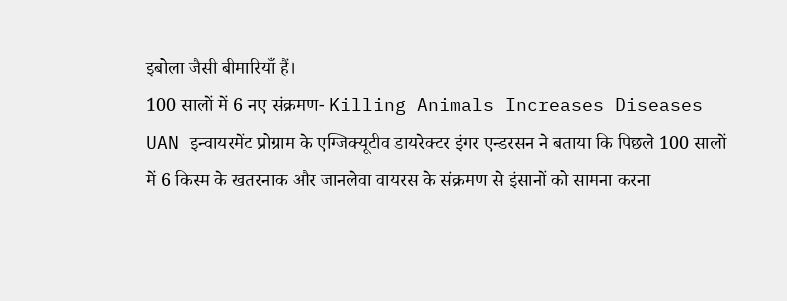इबोला जैसी बीमारियाँ हैं।
100 सालों में 6 नए संक्रमण- Killing Animals Increases Diseases
UAN इन्वायरमेंट प्रोग्राम के एग्जिक्यूटीव डायरेक्टर इंगर एन्डरसन ने बताया कि पिछले 100 सालों में 6 किस्म के खतरनाक और जानलेवा वायरस के संक्रमण से इंसानों को सामना करना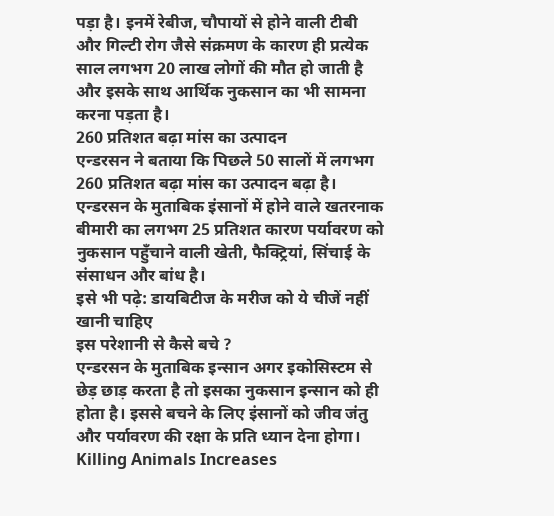पड़ा है। इनमें रेबीज, चौपायों से होने वाली टीबी और गिल्टी रोग जैसे संक्रमण के कारण ही प्रत्येक साल लगभग 20 लाख लोगों की मौत हो जाती है और इसके साथ आर्थिक नुकसान का भी सामना करना पड़ता है।
260 प्रतिशत बढ़ा मांस का उत्पादन
एन्डरसन ने बताया कि पिछले 50 सालों में लगभग 260 प्रतिशत बढ़ा मांस का उत्पादन बढ़ा है। एन्डरसन के मुताबिक इंसानों में होने वाले खतरनाक बीमारी का लगभग 25 प्रतिशत कारण पर्यावरण को नुकसान पहुँचाने वाली खेती, फैक्ट्रियां, सिंचाई के संसाधन और बांध है।
इसे भी पढ़े: डायबिटीज के मरीज को ये चीजें नहीं खानी चाहिए
इस परेशानी से कैसे बचे ?
एन्डरसन के मुताबिक इन्सान अगर इकोसिस्टम से छेड़ छाड़ करता है तो इसका नुकसान इन्सान को ही होता है। इससे बचने के लिए इंसानों को जीव जंतु और पर्यावरण की रक्षा के प्रति ध्यान देना होगा। Killing Animals Increases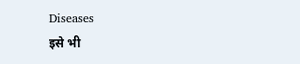Diseases
इसे भी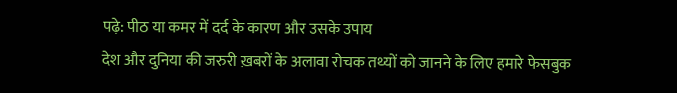पढ़े: पीठ या कमर में दर्द के कारण और उसके उपाय
देश और दुनिया की जरुरी ख़बरों के अलावा रोचक तथ्यों को जानने के लिए हमारे फेसबुक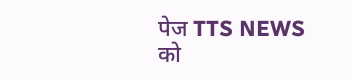पेज TTS NEWS को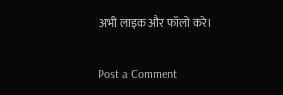अभी लाइक और फॉलो करे।

Post a Comment